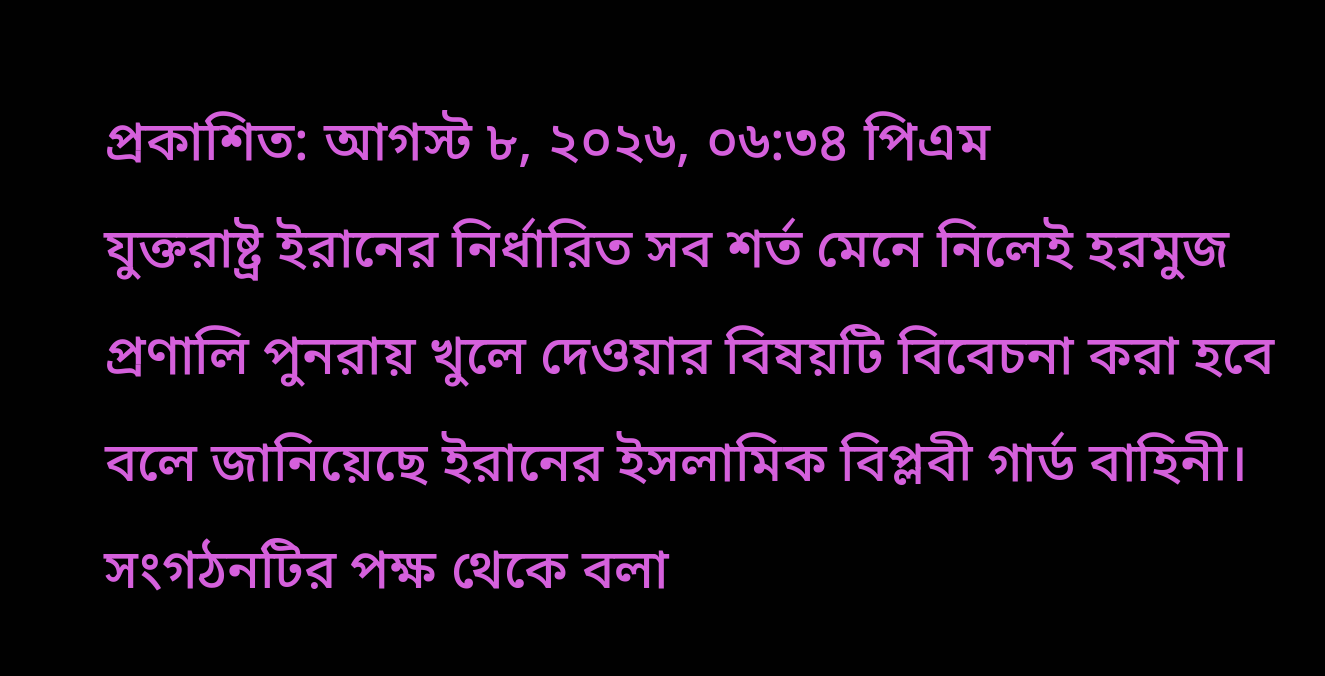প্রকাশিত: আগস্ট ৮, ২০২৬, ০৬:৩৪ পিএম
যুক্তরাষ্ট্র ইরানের নির্ধারিত সব শর্ত মেনে নিলেই হরমুজ প্রণালি পুনরায় খুলে দেওয়ার বিষয়টি বিবেচনা করা হবে বলে জানিয়েছে ইরানের ইসলামিক বিপ্লবী গার্ড বাহিনী। সংগঠনটির পক্ষ থেকে বলা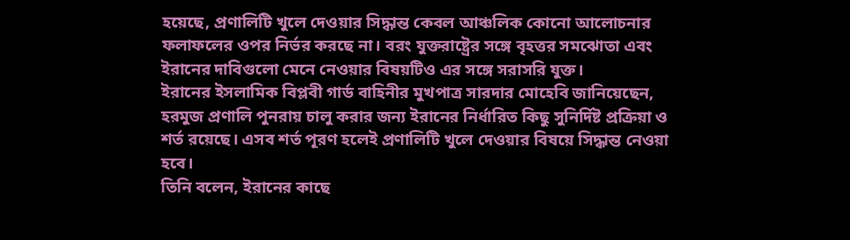হয়েছে, প্রণালিটি খুলে দেওয়ার সিদ্ধান্ত কেবল আঞ্চলিক কোনো আলোচনার ফলাফলের ওপর নির্ভর করছে না। বরং যুক্তরাষ্ট্রের সঙ্গে বৃহত্তর সমঝোতা এবং ইরানের দাবিগুলো মেনে নেওয়ার বিষয়টিও এর সঙ্গে সরাসরি যুক্ত।
ইরানের ইসলামিক বিপ্লবী গার্ড বাহিনীর মুখপাত্র সারদার মোহেবি জানিয়েছেন, হরমুজ প্রণালি পুনরায় চালু করার জন্য ইরানের নির্ধারিত কিছু সুনির্দিষ্ট প্রক্রিয়া ও শর্ত রয়েছে। এসব শর্ত পূরণ হলেই প্রণালিটি খুলে দেওয়ার বিষয়ে সিদ্ধান্ত নেওয়া হবে।
তিনি বলেন, ইরানের কাছে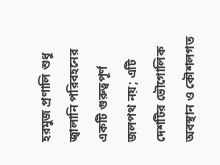হরমুজ প্রণালি শুধু জ্বালানি পরিবহনের একটি গুরুত্বপূর্ণ জলপথ নয়; এটি দেশটির ভৌগোলিক অবস্থান ও কৌশলগত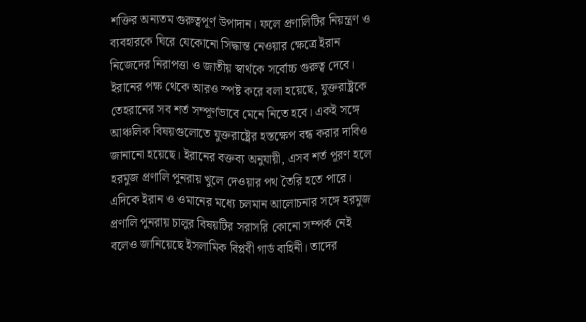শক্তির অন্যতম গুরুত্বপূর্ণ উপাদান। ফলে প্রণালিটির নিয়ন্ত্রণ ও ব্যবহারকে ঘিরে যেকোনো সিদ্ধান্ত নেওয়ার ক্ষেত্রে ইরান নিজেদের নিরাপত্তা ও জাতীয় স্বার্থকে সর্বোচ্চ গুরুত্ব দেবে।
ইরানের পক্ষ থেকে আরও স্পষ্ট করে বলা হয়েছে, যুক্তরাষ্ট্রকে তেহরানের সব শর্ত সম্পূর্ণভাবে মেনে নিতে হবে। একই সঙ্গে আঞ্চলিক বিষয়গুলোতে যুক্তরাষ্ট্রের হস্তক্ষেপ বন্ধ করার দাবিও জানানো হয়েছে। ইরানের বক্তব্য অনুযায়ী, এসব শর্ত পূরণ হলে হরমুজ প্রণালি পুনরায় খুলে দেওয়ার পথ তৈরি হতে পারে।
এদিকে ইরান ও ওমানের মধ্যে চলমান আলোচনার সঙ্গে হরমুজ প্রণালি পুনরায় চালুর বিষয়টির সরাসরি কোনো সম্পর্ক নেই বলেও জানিয়েছে ইসলামিক বিপ্লবী গার্ড বাহিনী। তাদের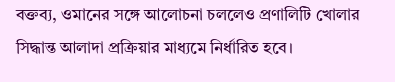বক্তব্য, ওমানের সঙ্গে আলোচনা চললেও প্রণালিটি খোলার সিদ্ধান্ত আলাদা প্রক্রিয়ার মাধ্যমে নির্ধারিত হবে।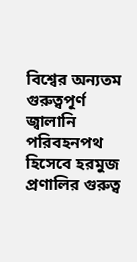বিশ্বের অন্যতম গুরুত্বপূর্ণ জ্বালানি পরিবহনপথ হিসেবে হরমুজ প্রণালির গুরুত্ব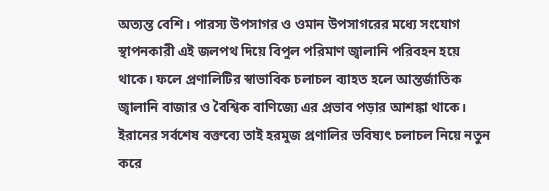অত্যন্ত বেশি। পারস্য উপসাগর ও ওমান উপসাগরের মধ্যে সংযোগ স্থাপনকারী এই জলপথ দিয়ে বিপুল পরিমাণ জ্বালানি পরিবহন হয়ে থাকে। ফলে প্রণালিটির স্বাভাবিক চলাচল ব্যাহত হলে আন্তর্জাতিক জ্বালানি বাজার ও বৈশ্বিক বাণিজ্যে এর প্রভাব পড়ার আশঙ্কা থাকে।
ইরানের সর্বশেষ বক্তব্যে তাই হরমুজ প্রণালির ভবিষ্যৎ চলাচল নিয়ে নতুন করে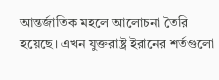আন্তর্জাতিক মহলে আলোচনা তৈরি হয়েছে। এখন যুক্তরাষ্ট্র ইরানের শর্তগুলো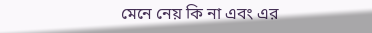মেনে নেয় কি না এবং এর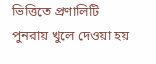ভিত্তিতে প্রণালিটি পুনরায় খুলে দেওয়া হয়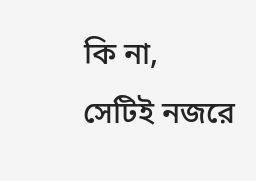কি না, সেটিই নজরে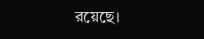রয়েছে।